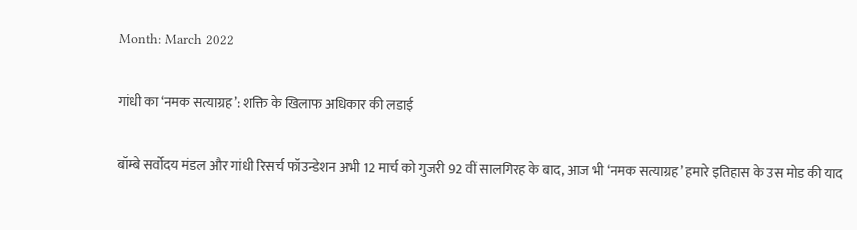Month: March 2022

गांधी का ‘नमक सत्याग्रह’: शक्ति के खिलाफ अधिकार की लडाई

बॉम्बे सर्वोदय मंडल और गांधी रिसर्च फॉउन्डेशन अभी 12 मार्च को गुजरी 92 वीं सालगिरह के बाद, आज भी ‘नमक सत्याग्रह’ हमारे इतिहास के उस मोड की याद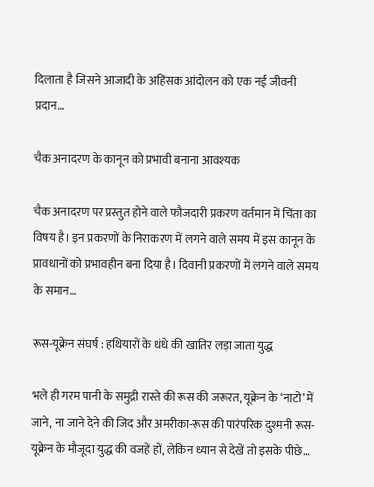दिलाता है जिसने आजादी के अहिंसक आंदोलन को एक नई जीवनी प्रदान…

चैक अनादरण के कानून को प्रभावी बनाना आवश्‍यक

चैक अनादरण पर प्रस्तुत होने वाले फौजदारी प्रकरण वर्तमान में चिंता का विषय है। इन प्रकरणों के निराकरण में लगने वाले समय में इस कानून के प्रावधानों को प्रभावहीन बना दिया है। दिवानी प्रकरणों में लगने वाले समय के समान…

रूस-यूक्रेन संघर्ष : हथियारों के धंधे की खातिर लड़ा जाता युद्ध

भले ही गरम पानी के समुद्री रास्ते की रूस की जरूरत, यूक्रेन के ‘नाटो’ में जाने, ना जाने देने की जिद और अमरीका-रूस की पारंपरिक दुश्मनी रूस-यूक्रेन के मौजूदा युद्ध की वजहें हों, लेकिन ध्यान से देखें तो इसके पीछे…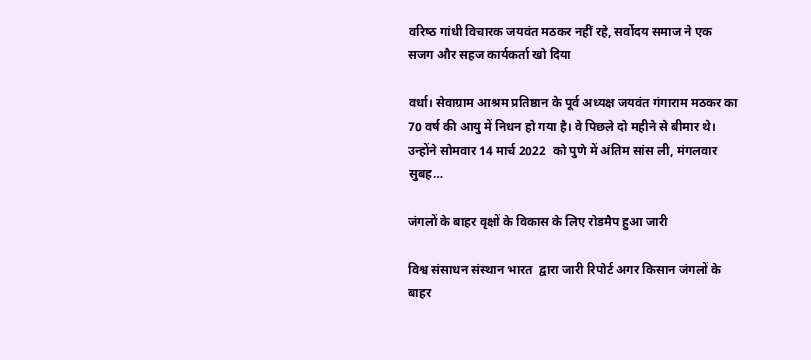वरिष्‍ठ गांधी विचारक जयवंत मठकर नहीं रहे, सर्वोदय समाज ने एक सजग और सहज कार्यकर्ता खो दिया

वर्धा। सेवाग्राम आश्रम प्रतिष्ठान के पूर्व अध्यक्ष जयवंत गंगाराम मठकर का 70 वर्ष की आयु में निधन हो गया है। वे पिछले दो महीने से बीमार थे। उन्होंने सोमवार 14 मार्च 2022  को पुणे में अंतिम सांस ली, मंगलवार सुबह…

जंगलों के बाहर वृक्षों के विकास के लिए रोडमैप हुआ जारी

विश्व संसाधन संस्थान भारत  द्वारा जारी रिपोर्ट अगर किसान जंगलों के बाहर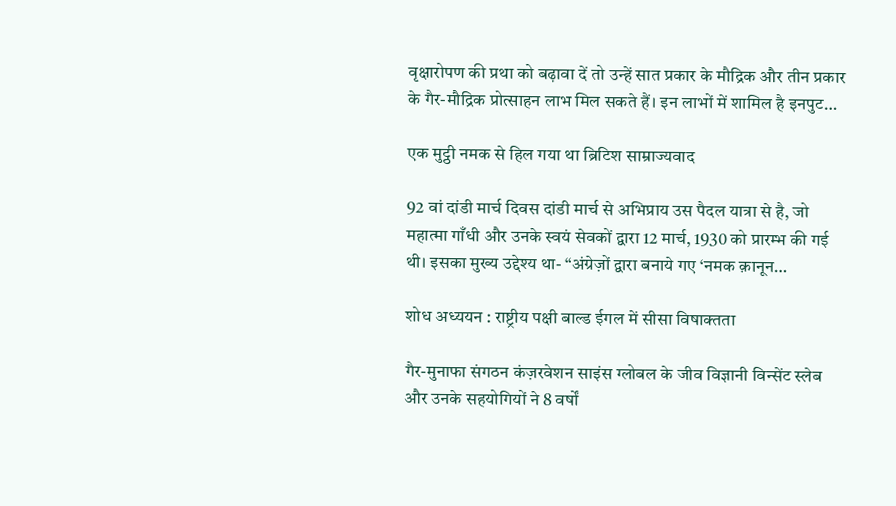वृक्षारोपण की प्रथा को बढ़ावा दें तो उन्हें सात प्रकार के मौद्रिक और तीन प्रकार के गैर-मौद्रिक प्रोत्साहन लाभ मिल सकते हैं। इन लाभों में शामिल है इनपुट…

एक मुट्ठी नमक से हिल गया था ब्रिटिश साम्राज्यवाद

92 वां दांडी मार्च दिवस दांडी मार्च से अभिप्राय उस पैदल यात्रा से है, जो महात्मा गाँधी और उनके स्वयं सेवकों द्वारा 12 मार्च, 1930 को प्रारम्भ की गई थी। इसका मुख्य उद्देश्य था- “अंग्रेज़ों द्वारा बनाये गए ‘नमक क़ानून…

शोध अध्‍ययन : राष्ट्रीय पक्षी बाल्ड ईगल में सीसा विषाक्तता

गैर-मुनाफा संगठन कंज़रवेशन साइंस ग्लोबल के जीव विज्ञानी विन्सेंट स्लेब और उनके सहयोगियों ने 8 वर्षों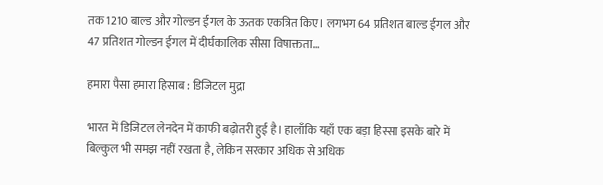तक 1210 बाल्ड और गोल्डन ईगल के ऊतक एकत्रित किए। लगभग 64 प्रतिशत बाल्ड ईगल और 47 प्रतिशत गोल्डन ईगल में दीर्घकालिक सीसा विषाक्तता…

हमारा पैसा हमारा हिसाब : डिजिटल मुद्रा

भारत में डिजिटल लेनदेन में काफी बढ़ोतरी हुई है। हालाँकि यहाँ एक बड़ा हिस्सा इसके बारे में बिल्कुल भी समझ नहीं रखता है, लेकिन सरकार अधिक से अधिक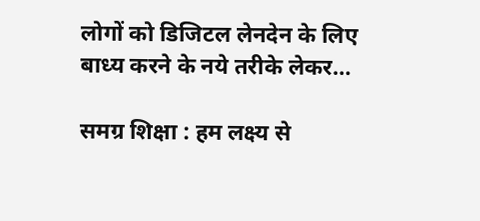लोगों को डिजिटल लेनदेन के लिए बाध्य करने के नये तरीके लेकर…

समग्र शिक्षा : हम लक्ष्य से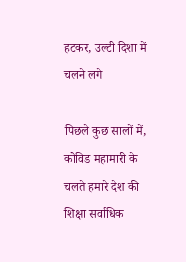हटकर, उल्‍टी दिशा में चलने लगे

पिछले कुछ सालों में, कोविड महामारी के चलते हमारे देश की शिक्षा सर्वाधिक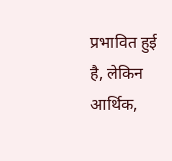प्रभावित हुई है, लेकिन आर्थिक,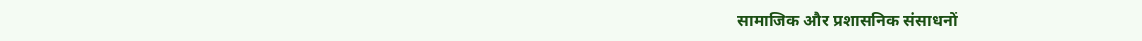सामाजिक और प्रशासनिक संसाधनों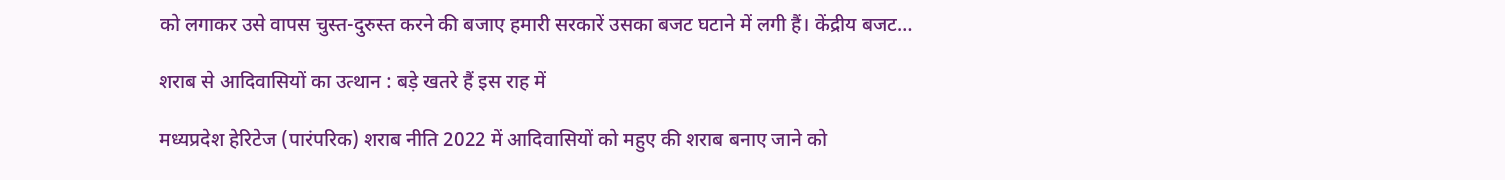को लगाकर उसे वापस चुस्त-दुरुस्त करने की बजाए हमारी सरकारें उसका बजट घटाने में लगी हैं। केंद्रीय बजट…

शराब से आदिवासियों का उत्‍थान : बड़े खतरे हैं इस राह में

मध्यप्रदेश हेरिटेज (पारंपरिक) शराब नीति 2022 में आदिवासियों को महुए की शराब बनाए जाने को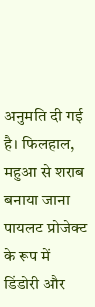अनुमति दी गई है। फिलहाल, महुआ से शराब बनाया जाना पायलट प्रोजेक्ट के रूप में डिंडोरी और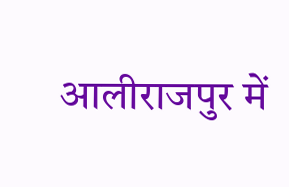आलीराजपुर में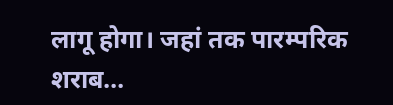लागू होगा। जहां तक पारम्परिक शराब…